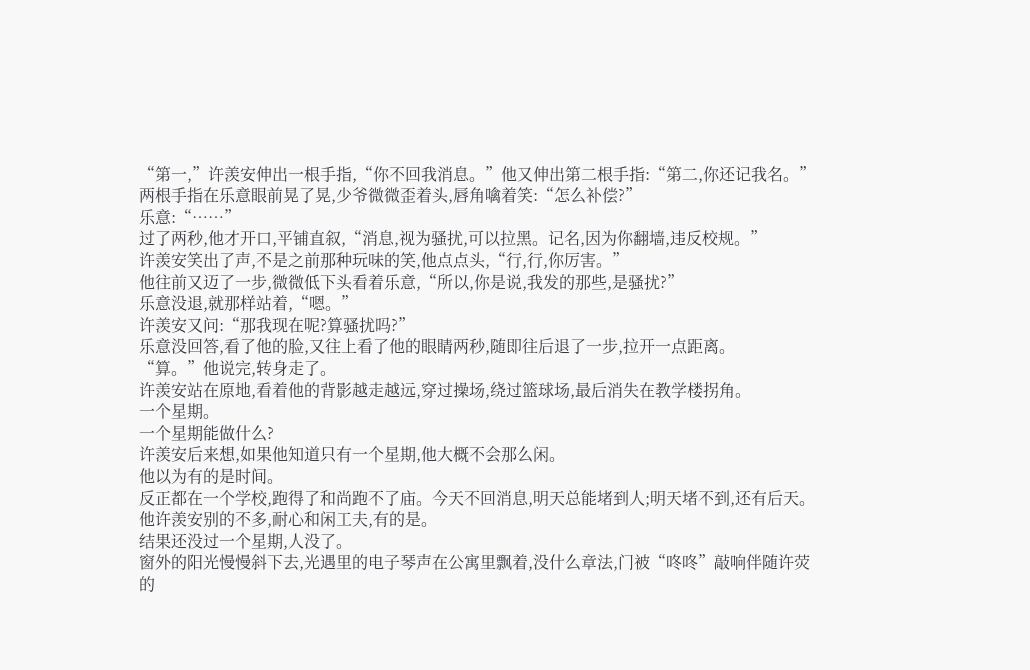“第一,”许羡安伸出一根手指,“你不回我消息。”他又伸出第二根手指:“第二,你还记我名。”
两根手指在乐意眼前晃了晃,少爷微微歪着头,唇角噙着笑:“怎么补偿?”
乐意:“……”
过了两秒,他才开口,平铺直叙,“消息,视为骚扰,可以拉黑。记名,因为你翻墙,违反校规。”
许羡安笑出了声,不是之前那种玩味的笑,他点点头,“行,行,你厉害。”
他往前又迈了一步,微微低下头看着乐意,“所以,你是说,我发的那些,是骚扰?”
乐意没退,就那样站着,“嗯。”
许羡安又问:“那我现在呢?算骚扰吗?”
乐意没回答,看了他的脸,又往上看了他的眼睛两秒,随即往后退了一步,拉开一点距离。
“算。”他说完,转身走了。
许羡安站在原地,看着他的背影越走越远,穿过操场,绕过篮球场,最后消失在教学楼拐角。
一个星期。
一个星期能做什么?
许羡安后来想,如果他知道只有一个星期,他大概不会那么闲。
他以为有的是时间。
反正都在一个学校,跑得了和尚跑不了庙。今天不回消息,明天总能堵到人;明天堵不到,还有后天。他许羡安别的不多,耐心和闲工夫,有的是。
结果还没过一个星期,人没了。
窗外的阳光慢慢斜下去,光遇里的电子琴声在公寓里飘着,没什么章法,门被“咚咚”敲响伴随许荧的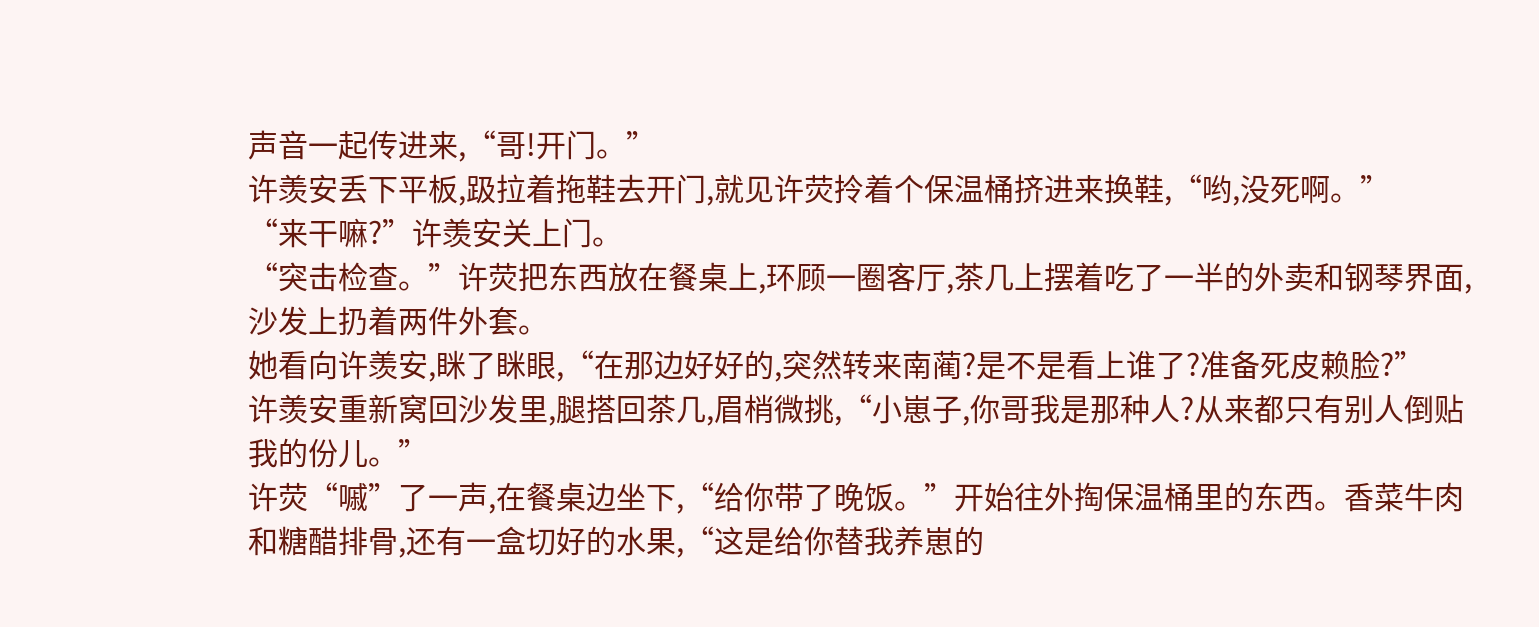声音一起传进来,“哥!开门。”
许羡安丢下平板,趿拉着拖鞋去开门,就见许荧拎着个保温桶挤进来换鞋,“哟,没死啊。”
“来干嘛?”许羡安关上门。
“突击检查。”许荧把东西放在餐桌上,环顾一圈客厅,茶几上摆着吃了一半的外卖和钢琴界面,沙发上扔着两件外套。
她看向许羡安,眯了眯眼,“在那边好好的,突然转来南蔺?是不是看上谁了?准备死皮赖脸?”
许羡安重新窝回沙发里,腿搭回茶几,眉梢微挑,“小崽子,你哥我是那种人?从来都只有别人倒贴我的份儿。”
许荧“嘁”了一声,在餐桌边坐下,“给你带了晚饭。”开始往外掏保温桶里的东西。香菜牛肉和糖醋排骨,还有一盒切好的水果,“这是给你替我养崽的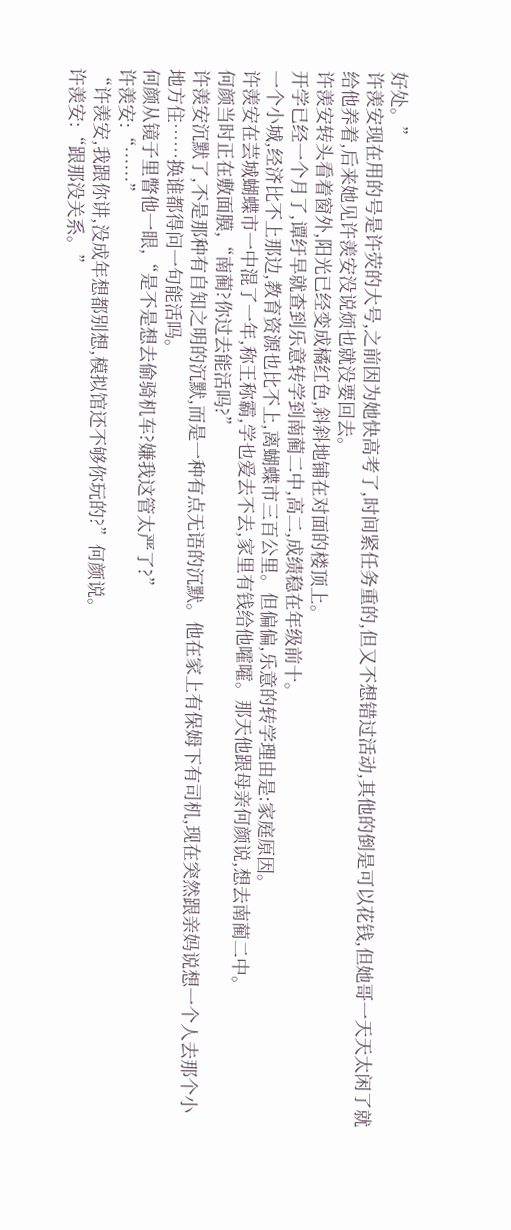好处。”
许羡安现在用的号是许荧的大号,之前因为她快高考了,时间紧任务重的,但又不想错过活动,其他的倒是可以花钱,但她哥一天天太闲了就给他养着,后来她见许羡安没说烦也就没要回去。
许羡安转头看着窗外,阳光已经变成橘红色,斜斜地铺在对面的楼顶上。
开学已经一个月了,谭纡早就查到乐意转学到南蔺二中,高二,成绩稳在年级前十。
一个小城,经济比不上那边,教育资源也比不上,离蝴蝶市三百公里。但偏偏,乐意的转学理由是:家庭原因。
许羡安在芸城蝴蝶市一中混了一年,称王称霸,学也爱去不去,家里有钱给他嚯嚯。那天他跟母亲何颜说,想去南蔺二中。
何颜当时正在敷面膜,“南蔺?你过去能活吗?”
许羡安沉默了,不是那种有自知之明的沉默,而是一种有点无语的沉默。他在家上有保姆下有司机,现在突然跟亲妈说想一个人去那个小地方住……换谁都得问一句能活吗。
何颜从镜子里瞥他一眼,“是不是想去偷骑机车?嫌我这管太严了?”
许羡安:“……”
“许羡安,我跟你讲,没成年想都别想,模拟馆还不够你玩的?”何颜说。
许羡安:“跟那没关系。”